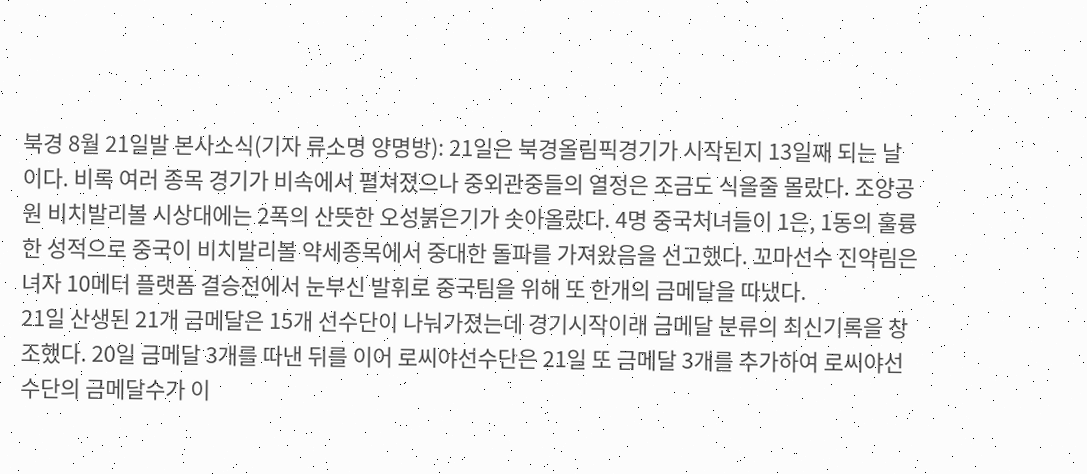북경 8월 21일발 본사소식(기자 류소명 양명방): 21일은 북경올림픽경기가 시작된지 13일째 되는 날이다. 비록 여러 종목 경기가 비속에서 펼쳐졌으나 중외관중들의 열정은 조금도 식을줄 몰랐다. 조양공원 비치발리볼 시상대에는 2폭의 산뜻한 오성붉은기가 솟아올랐다. 4명 중국처녀들이 1은, 1동의 훌륭한 성적으로 중국이 비치발리볼 약세종목에서 중대한 돌파를 가져왔음을 선고했다. 꼬마선수 진약림은 녀자 10메터 플랫폼 결승전에서 눈부신 발휘로 중국팀을 위해 또 한개의 금메달을 따냈다.
21일 산생된 21개 금메달은 15개 선수단이 나눠가졌는데 경기시작이래 금메달 분류의 최신기록을 창조했다. 20일 금메달 3개를 따낸 뒤를 이어 로씨야선수단은 21일 또 금메달 3개를 추가하여 로씨야선수단의 금메달수가 이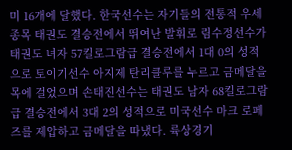미 16개에 달했다. 한국선수는 자기들의 전통적 우세종목 태권도 결승전에서 뛰여난 발휘로 림수정선수가 태권도 녀자 57킬로그람급 결승전에서 1대 0의 성적으로 토이기선수 아지제 탄리클루를 누르고 금메달을 목에 걸었으며 손태진선수는 태권도 남자 68킬로그람급 결승전에서 3대 2의 성적으로 미국선수 마크 로페즈를 제압하고 금메달을 따냈다. 륙상경기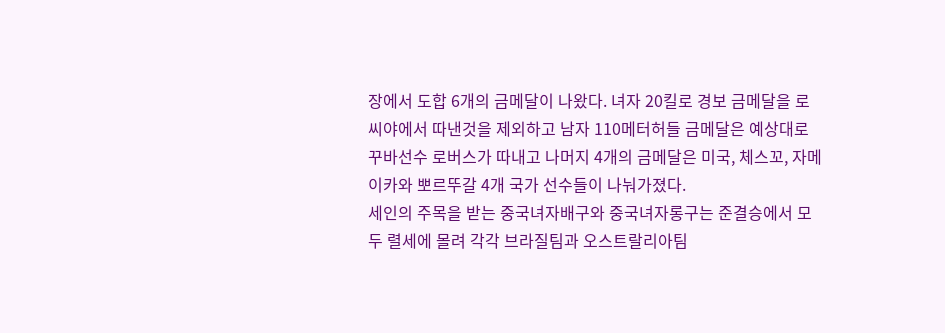장에서 도합 6개의 금메달이 나왔다. 녀자 20킬로 경보 금메달을 로씨야에서 따낸것을 제외하고 남자 110메터허들 금메달은 예상대로 꾸바선수 로버스가 따내고 나머지 4개의 금메달은 미국, 체스꼬, 자메이카와 뽀르뚜갈 4개 국가 선수들이 나눠가졌다.
세인의 주목을 받는 중국녀자배구와 중국녀자롱구는 준결승에서 모두 렬세에 몰려 각각 브라질팀과 오스트랄리아팀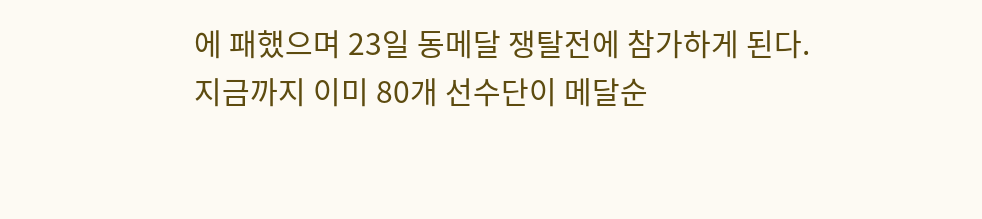에 패했으며 23일 동메달 쟁탈전에 참가하게 된다.
지금까지 이미 80개 선수단이 메달순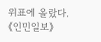위표에 올랐다.
《인민일보》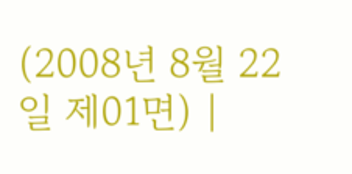(2008년 8월 22일 제01면) |